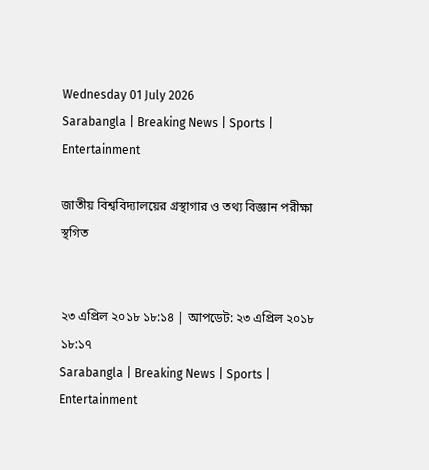Wednesday 01 July 2026
Sarabangla | Breaking News | Sports | Entertainment

জাতীয় বিশ্ববিদ্যালয়ের গ্রস্থাগার ও তথ্য বিজ্ঞান পরীক্ষা স্থগিত


২৩ এপ্রিল ২০১৮ ১৮:১৪ | আপডেট: ২৩ এপ্রিল ২০১৮ ১৮:১৭
Sarabangla | Breaking News | Sports | Entertainment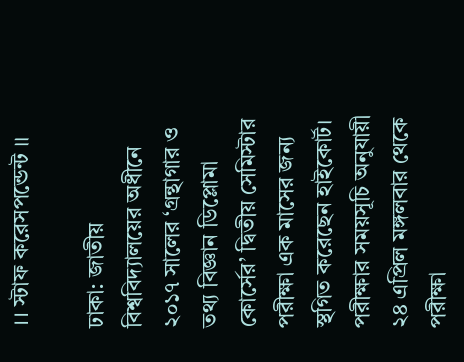।। স্টাফ করেসপন্ডেন্ট ।।

ঢাকা: জাতীয় বিশ্ববিদ্যালয়ের অধীনে ২০১৭ সালের ‘গ্রন্থাগার ও তথ্য বিজ্ঞান ডিপ্লোমা কোর্সের’ দ্বিতীয় সেমিস্টার পরীক্ষা এক মাসের জন্য স্থগিত করেছেন হাইকোর্ট। পরীক্ষার সময়সূচি অনুযায়ী ২৪ এপ্রিল মঙ্গলবার থেকে পরীক্ষা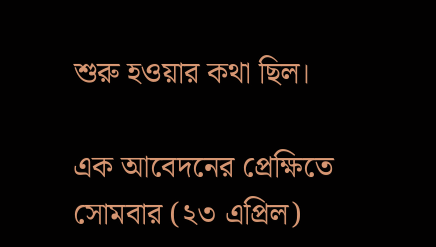শুরু হওয়ার কথা ছিল।

এক আবেদনের প্রেক্ষিতে সোমবার (২৩ এপ্রিল)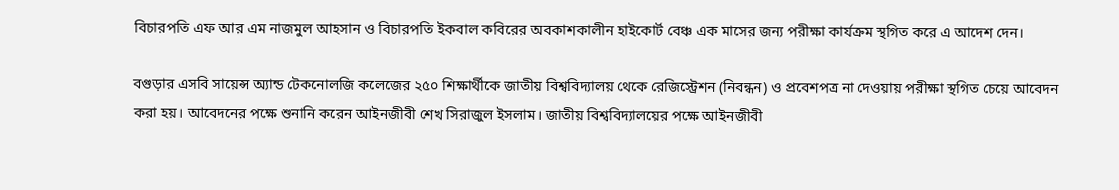বিচারপতি এফ আর এম নাজমুল আহসান ও বিচারপতি ইকবাল কবিরের অবকাশকালীন হাইকোর্ট বেঞ্চ এক মাসের জন্য পরীক্ষা কার্যক্রম স্থগিত করে এ আদেশ দেন।

বগুড়ার এসবি সায়েন্স অ্যান্ড টেকনোলজি কলেজের ২৫০ শিক্ষার্থীকে জাতীয় বিশ্ববিদ্যালয় থেকে রেজিস্ট্রেশন (নিবন্ধন) ও প্রবেশপত্র না দেওয়ায় পরীক্ষা স্থগিত চেয়ে আবেদন করা হয়। আবেদনের পক্ষে শুনানি করেন আইনজীবী শেখ সিরাজুল ইসলাম। জাতীয় বিশ্ববিদ্যালয়ের পক্ষে আইনজীবী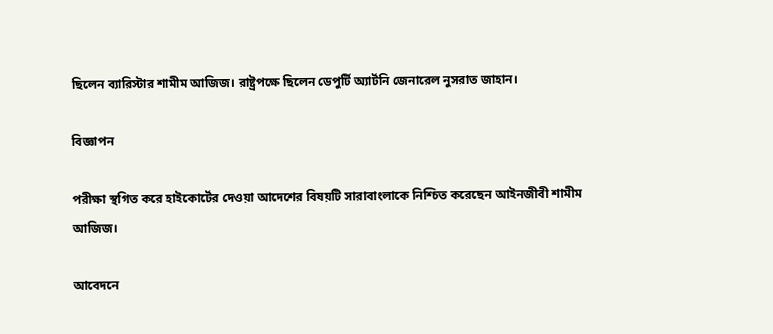ছিলেন ব্যারিস্টার শামীম আজিজ। রাষ্ট্রপক্ষে ছিলেন ডেপুর্টি অ্যার্টনি জেনারেল নুসরাত জাহান।

বিজ্ঞাপন

পরীক্ষা স্থগিত করে হাইকোর্টের দেওয়া আদেশের বিষয়টি সারাবাংলাকে নিশ্চিত করেছেন আইনজীবী শামীম আজিজ।

আবেদনে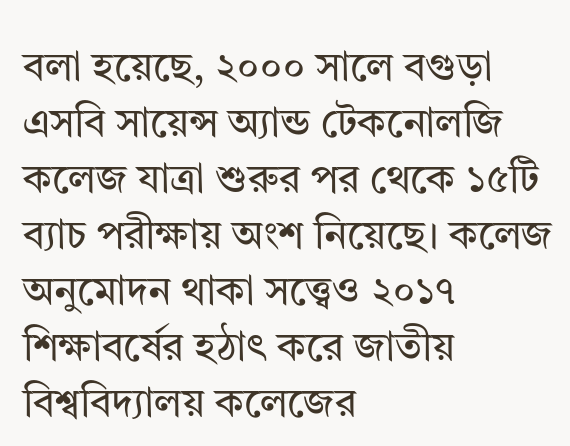বলা হয়েছে, ২০০০ সালে বগুড়া এসবি সায়েন্স অ্যান্ড টেকনোলজি কলেজ যাত্রা শুরুর পর থেকে ১৫টি ব্যাচ পরীক্ষায় অংশ নিয়েছে। কলেজ অনুমোদন থাকা সত্ত্বেও ২০১৭ শিক্ষাবর্ষের হঠাৎ করে জাতীয় বিশ্ববিদ্যালয় কলেজের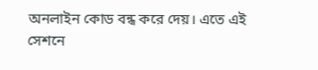অনলাইন কোড বন্ধ করে দেয়। এতে এই সেশনে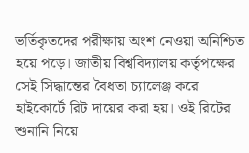ভর্তিকৃতদের পরীক্ষায় অংশ নেওয়া অনিশ্চিত হয়ে পড়ে। জাতীয় বিশ্ববিদ্যালয় কর্তৃপক্ষের সেই সিদ্ধান্তের বৈধতা চ্যালেঞ্জ করে হাইকোর্টে রিট দায়ের করা হয়। ওই রিটের শুনানি নিয়ে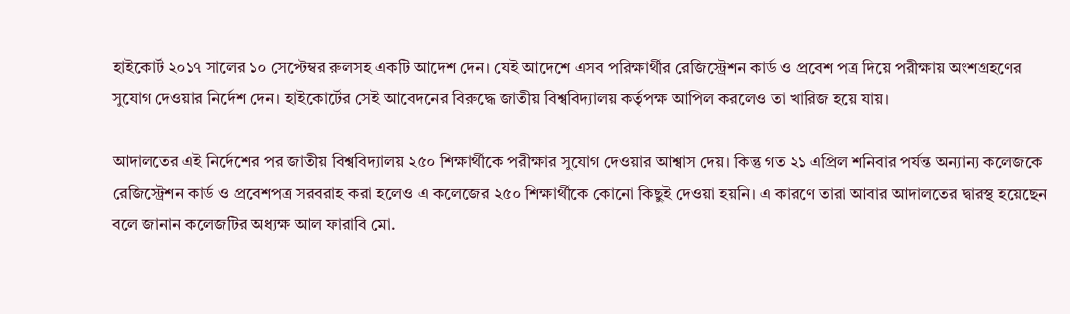হাইকোর্ট ২০১৭ সালের ১০ সেপ্টেম্বর রুলসহ একটি আদেশ দেন। যেই আদেশে এসব পরিক্ষার্থীর রেজিস্ট্রেশন কার্ড ও প্রবেশ পত্র দিয়ে পরীক্ষায় অংশগ্রহণের সুযোগ দেওয়ার নির্দেশ দেন। হাইকোর্টের সেই আবেদনের বিরুদ্ধে জাতীয় বিশ্ববিদ্যালয় কর্তৃপক্ষ আপিল করলেও তা খারিজ হয়ে যায়।

আদালতের এই নির্দেশের পর জাতীয় বিশ্ববিদ্যালয় ২৫০ শিক্ষার্থীকে পরীক্ষার সুযোগ দেওয়ার আশ্বাস দেয়। কিন্তু গত ২১ এপ্রিল শনিবার পর্যন্ত অন্যান্য কলেজকে রেজিস্ট্রেশন কার্ড ও প্রবেশপত্র সরবরাহ করা হলেও এ কলেজের ২৫০ শিক্ষার্থীকে কোনো কিছুই দেওয়া হয়নি। এ কারণে তারা আবার আদালতের দ্বারস্থ হয়েছেন বলে জানান কলেজটির অধ্যক্ষ আল ফারাবি মো.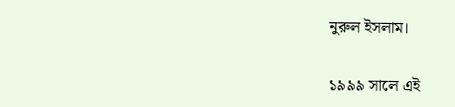নুরুল ইসলাম।

১৯৯৯ সালে এই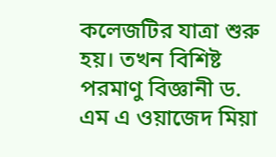কলেজটির যাত্রা শুরু হয়। তখন বিশিষ্ট পরমাণু ‍বিজ্ঞানী ড. এম এ ওয়াজেদ মিয়া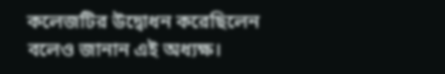কলেজটির উদ্বোধন করেছিলেন বলেও জানান এই অধ্যক্ষ।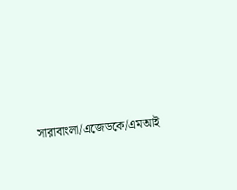সারাবাংলা/এজেডকে/এমআই